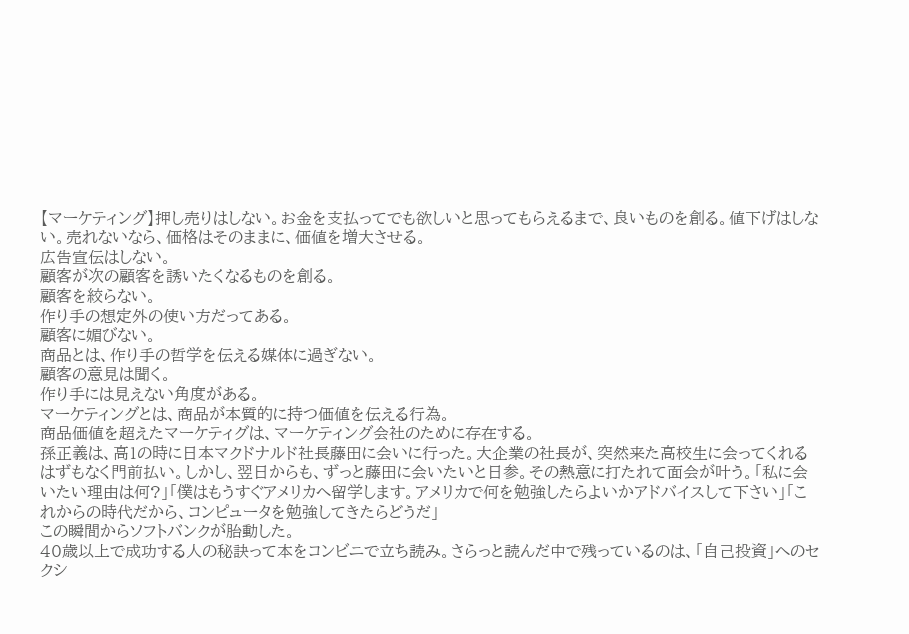【マーケティング】押し売りはしない。お金を支払ってでも欲しいと思ってもらえるまで、良いものを創る。値下げはしない。売れないなら、価格はそのままに、価値を増大させる。
広告宣伝はしない。
顧客が次の顧客を誘いたくなるものを創る。
顧客を絞らない。
作り手の想定外の使い方だってある。
顧客に媚びない。
商品とは、作り手の哲学を伝える媒体に過ぎない。
顧客の意見は聞く。
作り手には見えない角度がある。
マーケティングとは、商品が本質的に持つ価値を伝える行為。
商品価値を超えたマーケティグは、マーケティング会社のために存在する。
孫正義は、高1の時に日本マクドナルド社長藤田に会いに行った。大企業の社長が、突然来た高校生に会ってくれるはずもなく門前払い。しかし、翌日からも、ずっと藤田に会いたいと日参。その熱意に打たれて面会が叶う。「私に会いたい理由は何?」「僕はもうすぐアメリカへ留学します。アメリカで何を勉強したらよいかアドバイスして下さい」「これからの時代だから、コンピュータを勉強してきたらどうだ」
この瞬間からソフトバンクが胎動した。
40歳以上で成功する人の秘訣って本をコンビニで立ち読み。さらっと読んだ中で残っているのは、「自己投資」へのセクシ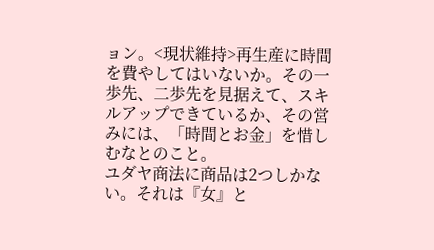ョン。<現状維持>再生産に時間を費やしてはいないか。その一歩先、二歩先を見据えて、スキルアップできているか、その営みには、「時間とお金」を惜しむなとのこと。
ユダヤ商法に商品は2つしかない。それは『女』と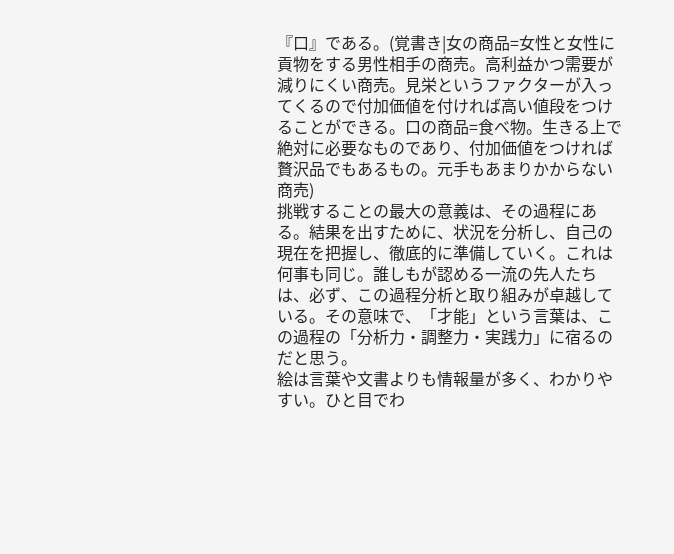『口』である。(覚書き|女の商品=女性と女性に貢物をする男性相手の商売。高利益かつ需要が減りにくい商売。見栄というファクターが入ってくるので付加価値を付ければ高い値段をつけることができる。口の商品=食べ物。生きる上で絶対に必要なものであり、付加価値をつければ贅沢品でもあるもの。元手もあまりかからない商売)
挑戦することの最大の意義は、その過程にある。結果を出すために、状況を分析し、自己の現在を把握し、徹底的に準備していく。これは何事も同じ。誰しもが認める一流の先人たちは、必ず、この過程分析と取り組みが卓越している。その意味で、「才能」という言葉は、この過程の「分析力・調整力・実践力」に宿るのだと思う。
絵は言葉や文書よりも情報量が多く、わかりやすい。ひと目でわ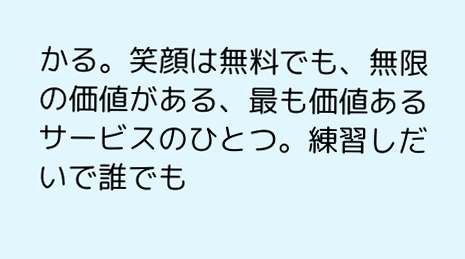かる。笑顔は無料でも、無限の価値がある、最も価値あるサービスのひとつ。練習しだいで誰でも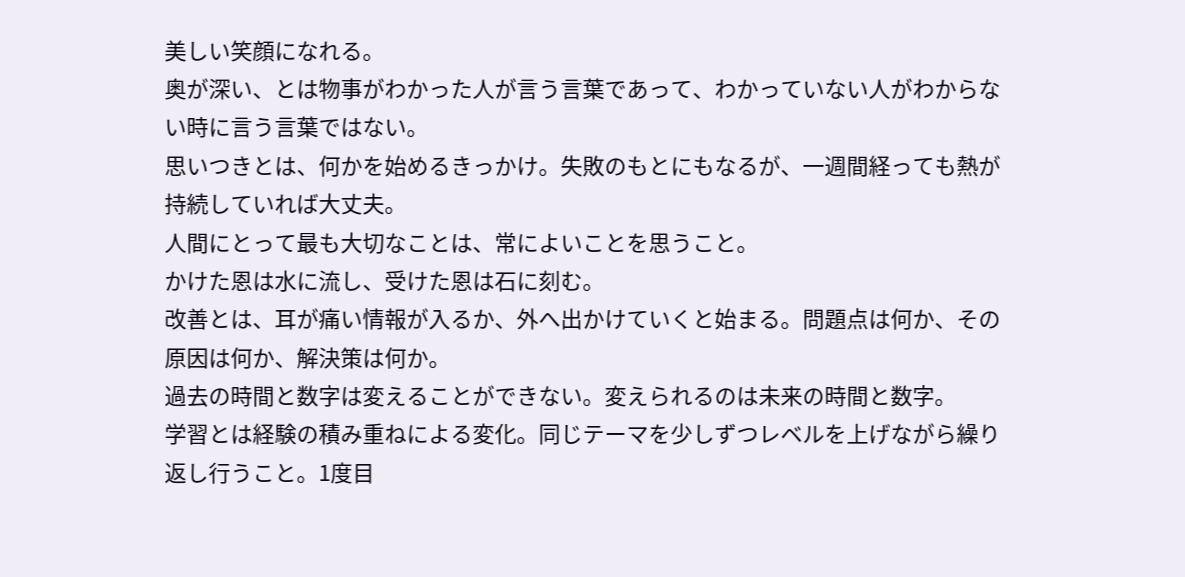美しい笑顔になれる。
奥が深い、とは物事がわかった人が言う言葉であって、わかっていない人がわからない時に言う言葉ではない。
思いつきとは、何かを始めるきっかけ。失敗のもとにもなるが、一週間経っても熱が持続していれば大丈夫。
人間にとって最も大切なことは、常によいことを思うこと。
かけた恩は水に流し、受けた恩は石に刻む。
改善とは、耳が痛い情報が入るか、外へ出かけていくと始まる。問題点は何か、その原因は何か、解決策は何か。
過去の時間と数字は変えることができない。変えられるのは未来の時間と数字。
学習とは経験の積み重ねによる変化。同じテーマを少しずつレベルを上げながら繰り返し行うこと。1度目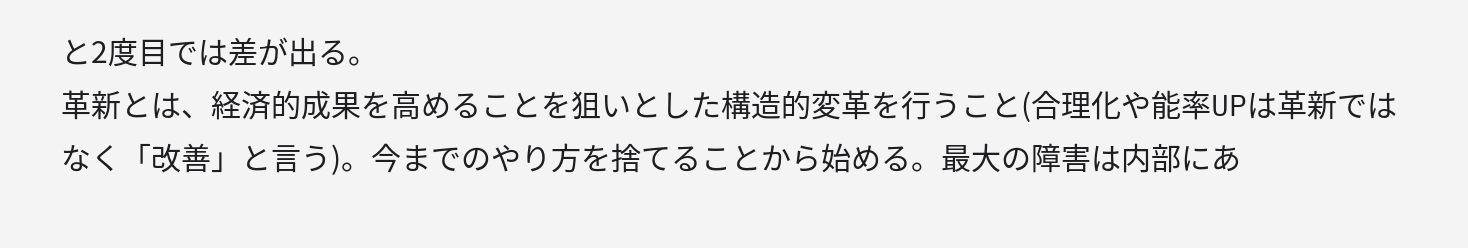と2度目では差が出る。
革新とは、経済的成果を高めることを狙いとした構造的変革を行うこと(合理化や能率UPは革新ではなく「改善」と言う)。今までのやり方を捨てることから始める。最大の障害は内部にあ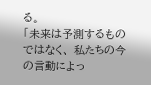る。
「未来は予測するものではなく、 私たちの今の言動によっ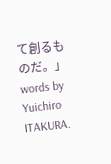て創るものだ。」words by Yuichiro ITAKURA.